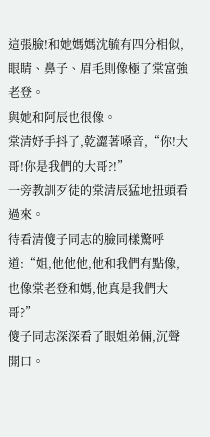這張臉!和她媽媽沈毓有四分相似,眼睛、鼻子、眉毛則像極了棠富強老登。
與她和阿辰也很像。
棠清妤手抖了,乾澀著嗓音,“你!大哥!你是我們的大哥?!”
一旁教訓歹徒的棠清辰猛地扭頭看過來。
待看清傻子同志的臉同樣驚呼道:“姐,他他他,他和我們有點像,也像棠老登和媽,他真是我們大哥?”
傻子同志深深看了眼姐弟倆,沉聲開口。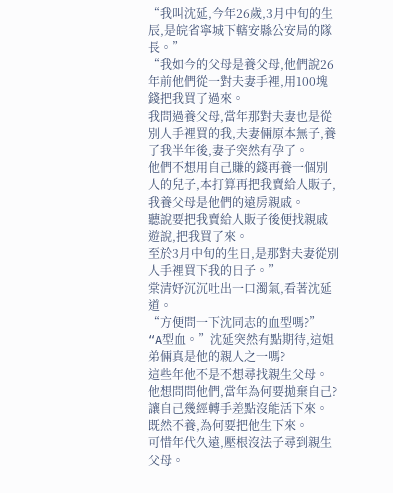“我叫沈延,今年26歲,3月中旬的生辰,是皖省寧城下轄安縣公安局的隊長。”
“我如今的父母是養父母,他們說26年前他們從一對夫妻手裡,用100塊錢把我買了過來。
我問過養父母,當年那對夫妻也是從別人手裡買的我,夫妻倆原本無子,養了我半年後,妻子突然有孕了。
他們不想用自己賺的錢再養一個別人的兒子,本打算再把我賣給人販子,我養父母是他們的遠房親戚。
聽說要把我賣給人販子後便找親戚遊說,把我買了來。
至於3月中旬的生日,是那對夫妻從別人手裡買下我的日子。”
棠清妤沉沉吐出一口濁氣,看著沈延道。
“方便問一下沈同志的血型嗎?”
“A型血。”沈延突然有點期待,這姐弟倆真是他的親人之一嗎?
這些年他不是不想尋找親生父母。
他想問問他們,當年為何要拋棄自己?讓自己幾經轉手差點沒能活下來。
既然不養,為何要把他生下來。
可惜年代久遠,壓根沒法子尋到親生父母。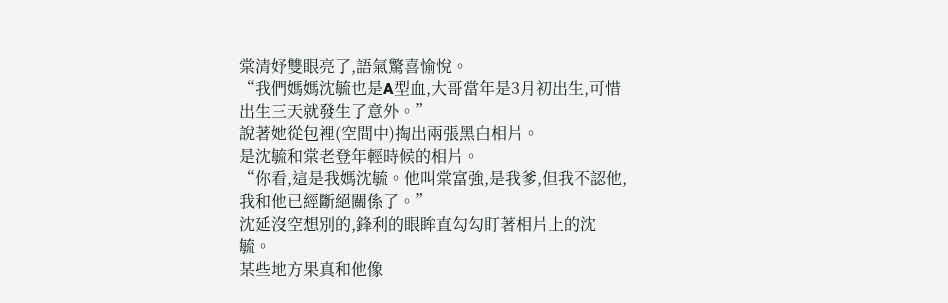棠清妤雙眼亮了,語氣驚喜愉悅。
“我們媽媽沈毓也是A型血,大哥當年是3月初出生,可惜出生三天就發生了意外。”
說著她從包裡(空間中)掏出兩張黑白相片。
是沈毓和棠老登年輕時候的相片。
“你看,這是我媽沈毓。他叫棠富強,是我爹,但我不認他,我和他已經斷絕關係了。”
沈延沒空想別的,鋒利的眼眸直勾勾盯著相片上的沈毓。
某些地方果真和他像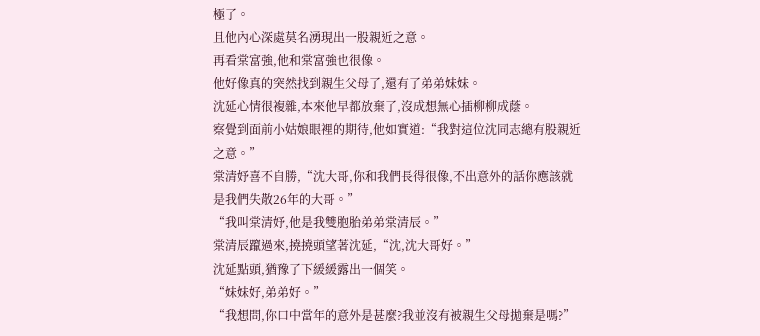極了。
且他內心深處莫名湧現出一股親近之意。
再看棠富強,他和棠富強也很像。
他好像真的突然找到親生父母了,還有了弟弟妹妹。
沈延心情很複雜,本來他早都放棄了,沒成想無心插柳柳成蔭。
察覺到面前小姑娘眼裡的期待,他如實道:“我對這位沈同志總有股親近之意。”
棠清妤喜不自勝,“沈大哥,你和我們長得很像,不出意外的話你應該就是我們失散26年的大哥。”
“我叫棠清妤,他是我雙胞胎弟弟棠清辰。”
棠清辰躥過來,撓撓頭望著沈延,“沈,沈大哥好。”
沈延點頭,猶豫了下緩緩露出一個笑。
“妹妹好,弟弟好。”
“我想問,你口中當年的意外是甚麼?我並沒有被親生父母拋棄是嗎?”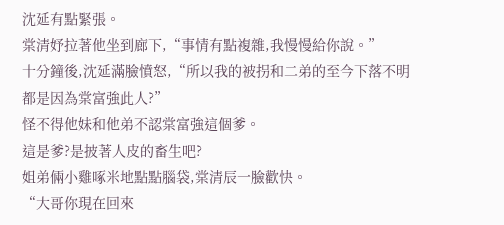沈延有點緊張。
棠清妤拉著他坐到廊下,“事情有點複雜,我慢慢給你說。”
十分鐘後,沈延滿臉憤怒,“所以我的被拐和二弟的至今下落不明都是因為棠富強此人?”
怪不得他妹和他弟不認棠富強這個爹。
這是爹?是披著人皮的畜生吧?
姐弟倆小雞啄米地點點腦袋,棠清辰一臉歡快。
“大哥你現在回來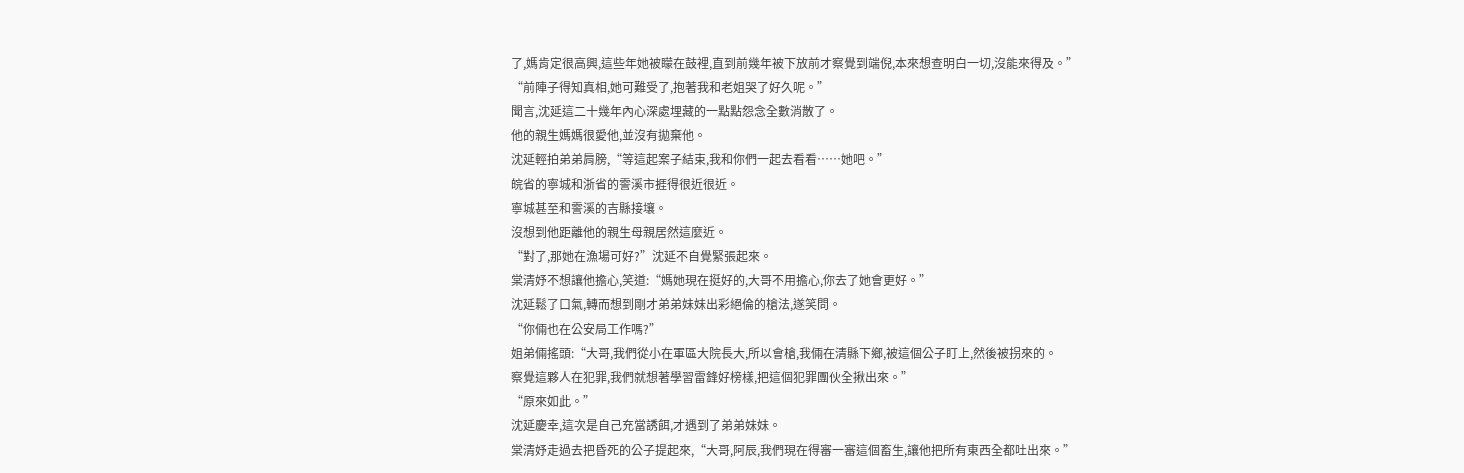了,媽肯定很高興,這些年她被矇在鼓裡,直到前幾年被下放前才察覺到端倪,本來想查明白一切,沒能來得及。”
“前陣子得知真相,她可難受了,抱著我和老姐哭了好久呢。”
聞言,沈延這二十幾年內心深處埋藏的一點點怨念全數消散了。
他的親生媽媽很愛他,並沒有拋棄他。
沈延輕拍弟弟肩膀,“等這起案子結束,我和你們一起去看看……她吧。”
皖省的寧城和浙省的霅溪市捱得很近很近。
寧城甚至和霅溪的吉縣接壤。
沒想到他距離他的親生母親居然這麼近。
“對了,那她在漁場可好?”沈延不自覺緊張起來。
棠清妤不想讓他擔心,笑道:“媽她現在挺好的,大哥不用擔心,你去了她會更好。”
沈延鬆了口氣,轉而想到剛才弟弟妹妹出彩絕倫的槍法,遂笑問。
“你倆也在公安局工作嗎?”
姐弟倆搖頭:“大哥,我們從小在軍區大院長大,所以會槍,我倆在清縣下鄉,被這個公子盯上,然後被拐來的。
察覺這夥人在犯罪,我們就想著學習雷鋒好榜樣,把這個犯罪團伙全揪出來。”
“原來如此。”
沈延慶幸,這次是自己充當誘餌,才遇到了弟弟妹妹。
棠清妤走過去把昏死的公子提起來,“大哥,阿辰,我們現在得審一審這個畜生,讓他把所有東西全都吐出來。”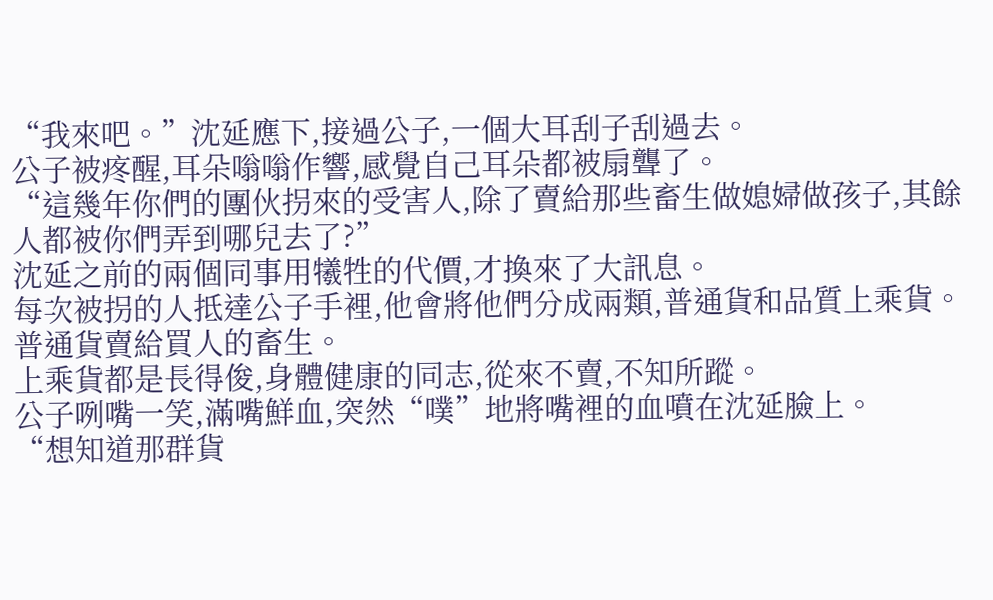“我來吧。”沈延應下,接過公子,一個大耳刮子刮過去。
公子被疼醒,耳朵嗡嗡作響,感覺自己耳朵都被扇聾了。
“這幾年你們的團伙拐來的受害人,除了賣給那些畜生做媳婦做孩子,其餘人都被你們弄到哪兒去了?”
沈延之前的兩個同事用犧牲的代價,才換來了大訊息。
每次被拐的人抵達公子手裡,他會將他們分成兩類,普通貨和品質上乘貨。
普通貨賣給買人的畜生。
上乘貨都是長得俊,身體健康的同志,從來不賣,不知所蹤。
公子咧嘴一笑,滿嘴鮮血,突然“噗”地將嘴裡的血噴在沈延臉上。
“想知道那群貨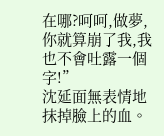在哪?呵呵,做夢,你就算崩了我,我也不會吐露一個字!”
沈延面無表情地抹掉臉上的血。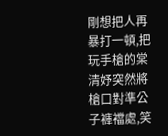剛想把人再暴打一頓,把玩手槍的棠清妤突然將槍口對準公子褲襠處,笑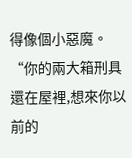得像個小惡魔。
“你的兩大箱刑具還在屋裡,想來你以前的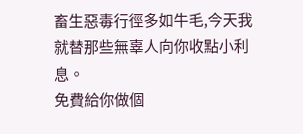畜生惡毒行徑多如牛毛,今天我就替那些無辜人向你收點小利息。
免費給你做個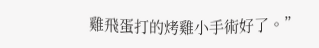雞飛蛋打的烤雞小手術好了。”